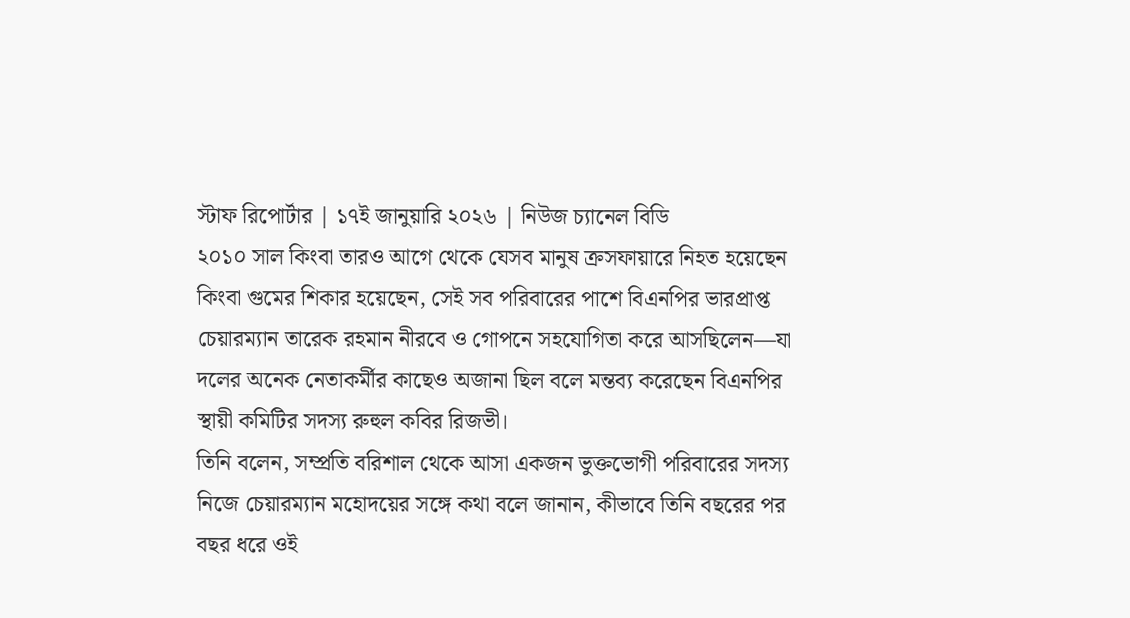স্টাফ রিপোর্টার | ১৭ই জানুয়ারি ২০২৬ | নিউজ চ্যানেল বিডি
২০১০ সাল কিংবা তারও আগে থেকে যেসব মানুষ ক্রসফায়ারে নিহত হয়েছেন কিংবা গুমের শিকার হয়েছেন, সেই সব পরিবারের পাশে বিএনপির ভারপ্রাপ্ত চেয়ারম্যান তারেক রহমান নীরবে ও গোপনে সহযোগিতা করে আসছিলেন—যা দলের অনেক নেতাকর্মীর কাছেও অজানা ছিল বলে মন্তব্য করেছেন বিএনপির স্থায়ী কমিটির সদস্য রুহুল কবির রিজভী।
তিনি বলেন, সম্প্রতি বরিশাল থেকে আসা একজন ভুক্তভোগী পরিবারের সদস্য নিজে চেয়ারম্যান মহোদয়ের সঙ্গে কথা বলে জানান, কীভাবে তিনি বছরের পর বছর ধরে ওই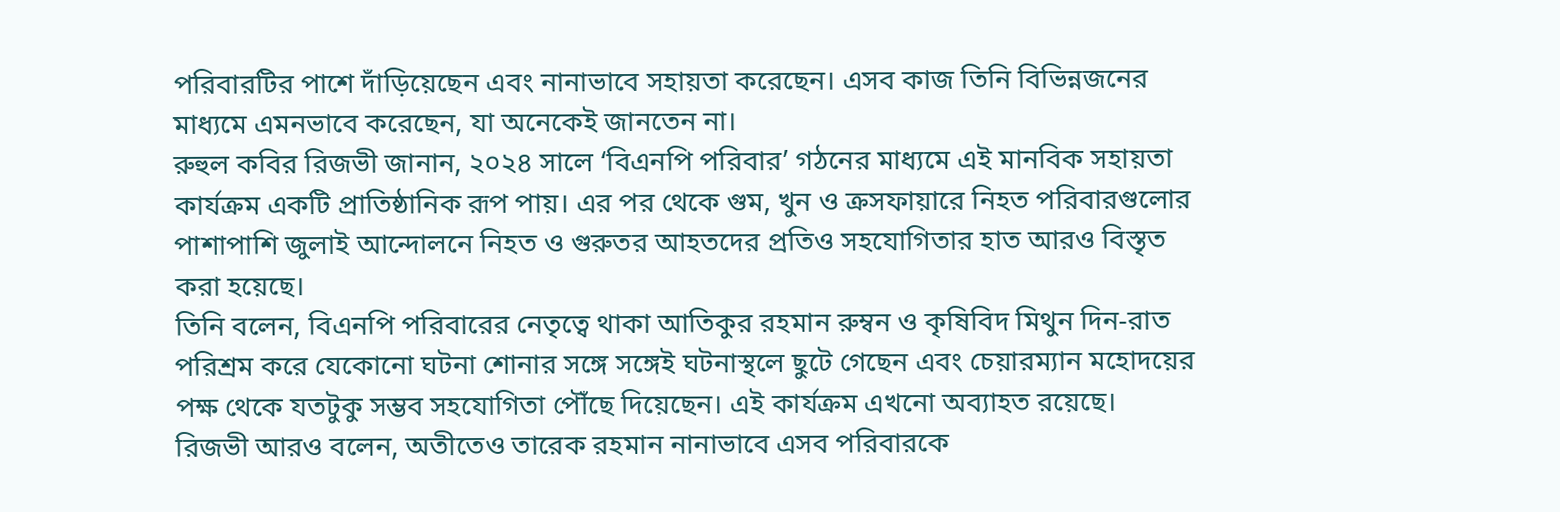পরিবারটির পাশে দাঁড়িয়েছেন এবং নানাভাবে সহায়তা করেছেন। এসব কাজ তিনি বিভিন্নজনের মাধ্যমে এমনভাবে করেছেন, যা অনেকেই জানতেন না।
রুহুল কবির রিজভী জানান, ২০২৪ সালে ‘বিএনপি পরিবার’ গঠনের মাধ্যমে এই মানবিক সহায়তা কার্যক্রম একটি প্রাতিষ্ঠানিক রূপ পায়। এর পর থেকে গুম, খুন ও ক্রসফায়ারে নিহত পরিবারগুলোর পাশাপাশি জুলাই আন্দোলনে নিহত ও গুরুতর আহতদের প্রতিও সহযোগিতার হাত আরও বিস্তৃত করা হয়েছে।
তিনি বলেন, বিএনপি পরিবারের নেতৃত্বে থাকা আতিকুর রহমান রুম্বন ও কৃষিবিদ মিথুন দিন-রাত পরিশ্রম করে যেকোনো ঘটনা শোনার সঙ্গে সঙ্গেই ঘটনাস্থলে ছুটে গেছেন এবং চেয়ারম্যান মহোদয়ের পক্ষ থেকে যতটুকু সম্ভব সহযোগিতা পৌঁছে দিয়েছেন। এই কার্যক্রম এখনো অব্যাহত রয়েছে।
রিজভী আরও বলেন, অতীতেও তারেক রহমান নানাভাবে এসব পরিবারকে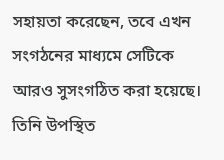সহায়তা করেছেন, তবে এখন সংগঠনের মাধ্যমে সেটিকে আরও সুসংগঠিত করা হয়েছে। তিনি উপস্থিত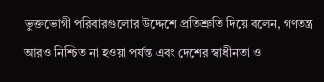ভুক্তভোগী পরিবারগুলোর উদ্দেশে প্রতিশ্রুতি দিয়ে বলেন, গণতন্ত্র আরও নিশ্চিত না হওয়া পর্যন্ত এবং দেশের স্বাধীনতা ও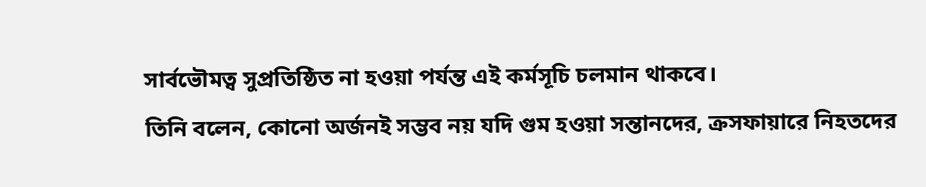সার্বভৌমত্ব সুপ্রতিষ্ঠিত না হওয়া পর্যন্ত এই কর্মসূচি চলমান থাকবে।
তিনি বলেন, কোনো অর্জনই সম্ভব নয় যদি গুম হওয়া সন্তানদের, ক্রসফায়ারে নিহতদের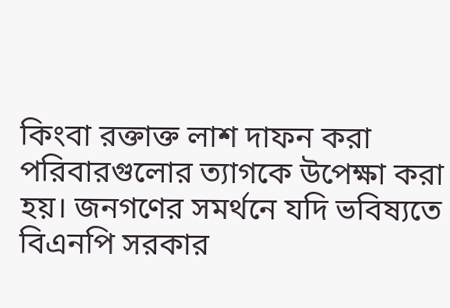কিংবা রক্তাক্ত লাশ দাফন করা পরিবারগুলোর ত্যাগকে উপেক্ষা করা হয়। জনগণের সমর্থনে যদি ভবিষ্যতে বিএনপি সরকার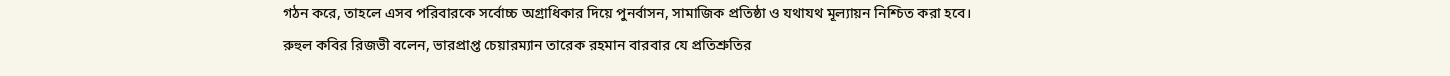গঠন করে, তাহলে এসব পরিবারকে সর্বোচ্চ অগ্রাধিকার দিয়ে পুনর্বাসন, সামাজিক প্রতিষ্ঠা ও যথাযথ মূল্যায়ন নিশ্চিত করা হবে।
রুহুল কবির রিজভী বলেন, ভারপ্রাপ্ত চেয়ারম্যান তারেক রহমান বারবার যে প্রতিশ্রুতির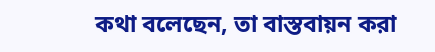কথা বলেছেন, তা বাস্তবায়ন করা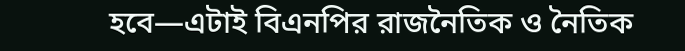হবে—এটাই বিএনপির রাজনৈতিক ও নৈতিক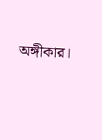অঙ্গীকার।